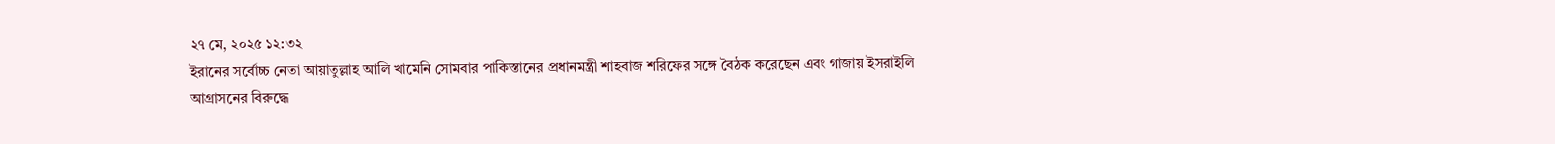২৭ মে, ২০২৫ ১২:৩২
ইরানের সর্বোচ্চ নেতা আয়াতুল্লাহ আলি খামেনি সোমবার পাকিস্তানের প্রধানমন্ত্রী শাহবাজ শরিফের সঙ্গে বৈঠক করেছেন এবং গাজায় ইসরাইলি আগ্রাসনের বিরুদ্ধে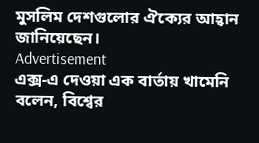মুসলিম দেশগুলোর ঐক্যের আহ্বান জানিয়েছেন।
Advertisement
এক্স-এ দেওয়া এক বার্তায় খামেনি বলেন, বিশ্বের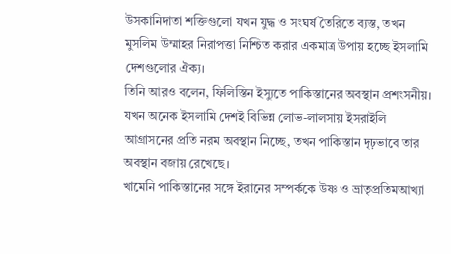উসকানিদাতা শক্তিগুলো যখন যুদ্ধ ও সংঘর্ষ তৈরিতে ব্যস্ত, তখন মুসলিম উম্মাহর নিরাপত্তা নিশ্চিত করার একমাত্র উপায় হচ্ছে ইসলামি দেশগুলোর ঐক্য।
তিনি আরও বলেন, ফিলিস্তিন ইস্যুতে পাকিস্তানের অবস্থান প্রশংসনীয়। যখন অনেক ইসলামি দেশই বিভিন্ন লোভ-লালসায় ইসরাইলি আগ্রাসনের প্রতি নরম অবস্থান নিচ্ছে, তখন পাকিস্তান দৃঢ়ভাবে তার অবস্থান বজায় রেখেছে।
খামেনি পাকিস্তানের সঙ্গে ইরানের সম্পর্ককে উষ্ণ ও ভ্রাতৃপ্রতিমআখ্যা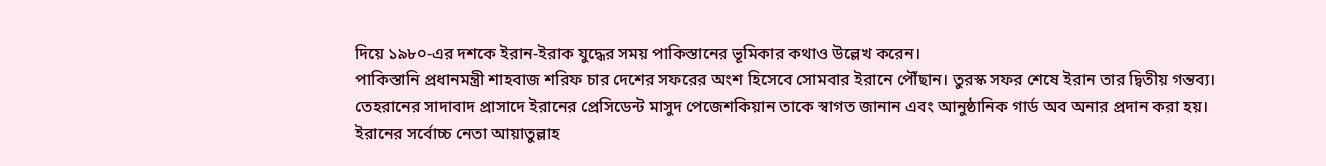দিয়ে ১৯৮০-এর দশকে ইরান-ইরাক যুদ্ধের সময় পাকিস্তানের ভূমিকার কথাও উল্লেখ করেন।
পাকিস্তানি প্রধানমন্ত্রী শাহবাজ শরিফ চার দেশের সফরের অংশ হিসেবে সোমবার ইরানে পৌঁছান। তুরস্ক সফর শেষে ইরান তার দ্বিতীয় গন্তব্য। তেহরানের সাদাবাদ প্রাসাদে ইরানের প্রেসিডেন্ট মাসুদ পেজেশকিয়ান তাকে স্বাগত জানান এবং আনুষ্ঠানিক গার্ড অব অনার প্রদান করা হয়।
ইরানের সর্বোচ্চ নেতা আয়াতুল্লাহ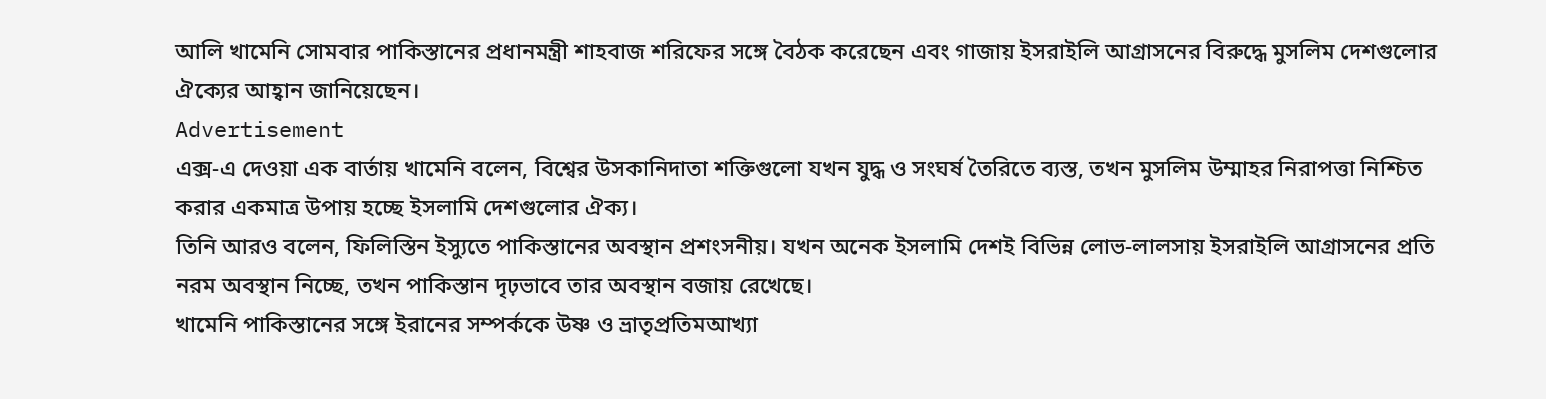আলি খামেনি সোমবার পাকিস্তানের প্রধানমন্ত্রী শাহবাজ শরিফের সঙ্গে বৈঠক করেছেন এবং গাজায় ইসরাইলি আগ্রাসনের বিরুদ্ধে মুসলিম দেশগুলোর ঐক্যের আহ্বান জানিয়েছেন।
Advertisement
এক্স-এ দেওয়া এক বার্তায় খামেনি বলেন, বিশ্বের উসকানিদাতা শক্তিগুলো যখন যুদ্ধ ও সংঘর্ষ তৈরিতে ব্যস্ত, তখন মুসলিম উম্মাহর নিরাপত্তা নিশ্চিত করার একমাত্র উপায় হচ্ছে ইসলামি দেশগুলোর ঐক্য।
তিনি আরও বলেন, ফিলিস্তিন ইস্যুতে পাকিস্তানের অবস্থান প্রশংসনীয়। যখন অনেক ইসলামি দেশই বিভিন্ন লোভ-লালসায় ইসরাইলি আগ্রাসনের প্রতি নরম অবস্থান নিচ্ছে, তখন পাকিস্তান দৃঢ়ভাবে তার অবস্থান বজায় রেখেছে।
খামেনি পাকিস্তানের সঙ্গে ইরানের সম্পর্ককে উষ্ণ ও ভ্রাতৃপ্রতিমআখ্যা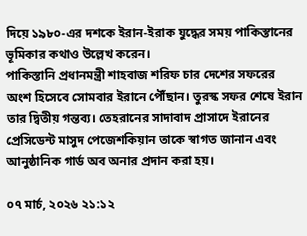দিয়ে ১৯৮০-এর দশকে ইরান-ইরাক যুদ্ধের সময় পাকিস্তানের ভূমিকার কথাও উল্লেখ করেন।
পাকিস্তানি প্রধানমন্ত্রী শাহবাজ শরিফ চার দেশের সফরের অংশ হিসেবে সোমবার ইরানে পৌঁছান। তুরস্ক সফর শেষে ইরান তার দ্বিতীয় গন্তব্য। তেহরানের সাদাবাদ প্রাসাদে ইরানের প্রেসিডেন্ট মাসুদ পেজেশকিয়ান তাকে স্বাগত জানান এবং আনুষ্ঠানিক গার্ড অব অনার প্রদান করা হয়।

০৭ মার্চ, ২০২৬ ২১:১২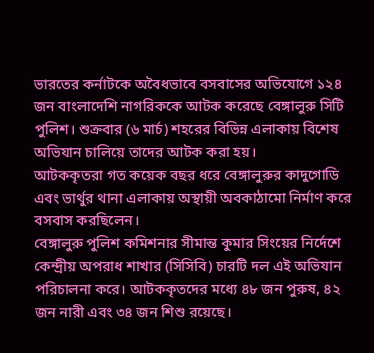ভারতের কর্নাটকে অবৈধভাবে বসবাসের অভিযোগে ১২৪ জন বাংলাদেশি নাগরিককে আটক করেছে বেঙ্গালুরু সিটি পুলিশ। শুক্রবার (৬ মার্চ) শহরের বিভিন্ন এলাকায় বিশেষ অভিযান চালিয়ে তাদের আটক করা হয়।
আটককৃতরা গত কয়েক বছর ধরে বেঙ্গালুরুর কাদুগোডি এবং ভার্থুর থানা এলাকায় অস্থায়ী অবকাঠামো নির্মাণ করে বসবাস করছিলেন।
বেঙ্গালুরু পুলিশ কমিশনার সীমান্ত কুমার সিংয়ের নির্দেশে কেন্দ্রীয় অপরাধ শাখার (সিসিবি) চারটি দল এই অভিযান পরিচালনা করে। আটককৃতদের মধ্যে ৪৮ জন পুরুষ, ৪২ জন নারী এবং ৩৪ জন শিশু রয়েছে।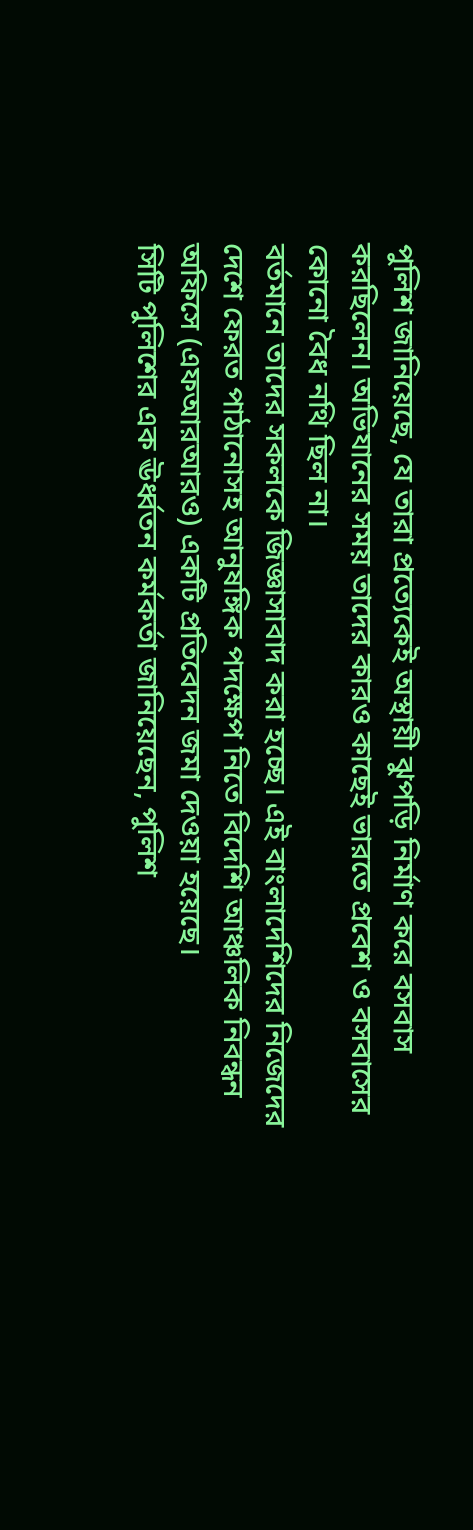পুলিশ জানিয়েছে, যে তারা প্রত্যেকেই অস্থায়ী ঝুপড়ি নির্মাণ করে বসবাস করছিলেন। অভিযানের সময় তাদের কারও কাছেই ভারতে প্রবেশ ও বসবাসের কোনো বৈধ নথি ছিল না।
বর্তমানে তাদের সকলকে জিজ্ঞাসাবাদ করা হচ্ছে। এই বাংলাদেশিদের নিজেদের দেশে ফেরত পাঠানোসহ আনুষঙ্গিক পদক্ষেপ নিতে বিদেশি আঞ্চলিক নিবন্ধন অফিসে (এফআরআরও) একটি প্রতিবেদন জমা দেওয়া হয়েছে।
সিটি পুলিশের এক ঊর্ধ্বতন কর্মকর্তা জানিয়েছেন, পুলিশ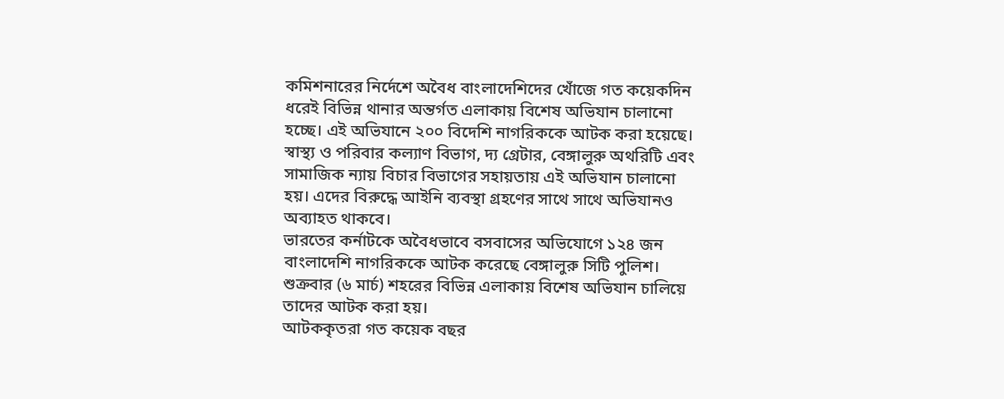কমিশনারের নির্দেশে অবৈধ বাংলাদেশিদের খোঁজে গত কয়েকদিন ধরেই বিভিন্ন থানার অন্তর্গত এলাকায় বিশেষ অভিযান চালানো হচ্ছে। এই অভিযানে ২০০ বিদেশি নাগরিককে আটক করা হয়েছে। স্বাস্থ্য ও পরিবার কল্যাণ বিভাগ, দ্য গ্রেটার, বেঙ্গালুরু অথরিটি এবং সামাজিক ন্যায় বিচার বিভাগের সহায়তায় এই অভিযান চালানো হয়। এদের বিরুদ্ধে আইনি ব্যবস্থা গ্রহণের সাথে সাথে অভিযানও অব্যাহত থাকবে।
ভারতের কর্নাটকে অবৈধভাবে বসবাসের অভিযোগে ১২৪ জন বাংলাদেশি নাগরিককে আটক করেছে বেঙ্গালুরু সিটি পুলিশ। শুক্রবার (৬ মার্চ) শহরের বিভিন্ন এলাকায় বিশেষ অভিযান চালিয়ে তাদের আটক করা হয়।
আটককৃতরা গত কয়েক বছর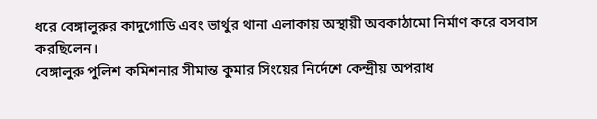ধরে বেঙ্গালুরুর কাদুগোডি এবং ভার্থুর থানা এলাকায় অস্থায়ী অবকাঠামো নির্মাণ করে বসবাস করছিলেন।
বেঙ্গালুরু পুলিশ কমিশনার সীমান্ত কুমার সিংয়ের নির্দেশে কেন্দ্রীয় অপরাধ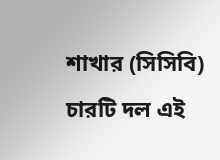শাখার (সিসিবি) চারটি দল এই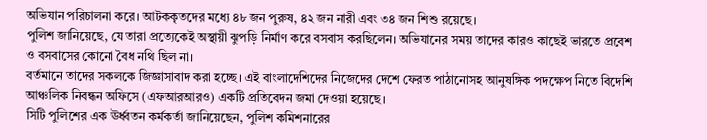অভিযান পরিচালনা করে। আটককৃতদের মধ্যে ৪৮ জন পুরুষ, ৪২ জন নারী এবং ৩৪ জন শিশু রয়েছে।
পুলিশ জানিয়েছে, যে তারা প্রত্যেকেই অস্থায়ী ঝুপড়ি নির্মাণ করে বসবাস করছিলেন। অভিযানের সময় তাদের কারও কাছেই ভারতে প্রবেশ ও বসবাসের কোনো বৈধ নথি ছিল না।
বর্তমানে তাদের সকলকে জিজ্ঞাসাবাদ করা হচ্ছে। এই বাংলাদেশিদের নিজেদের দেশে ফেরত পাঠানোসহ আনুষঙ্গিক পদক্ষেপ নিতে বিদেশি আঞ্চলিক নিবন্ধন অফিসে (এফআরআরও) একটি প্রতিবেদন জমা দেওয়া হয়েছে।
সিটি পুলিশের এক ঊর্ধ্বতন কর্মকর্তা জানিয়েছেন, পুলিশ কমিশনারের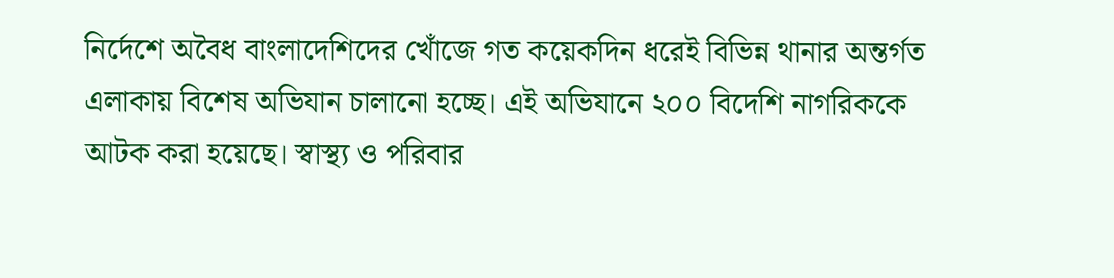নির্দেশে অবৈধ বাংলাদেশিদের খোঁজে গত কয়েকদিন ধরেই বিভিন্ন থানার অন্তর্গত এলাকায় বিশেষ অভিযান চালানো হচ্ছে। এই অভিযানে ২০০ বিদেশি নাগরিককে আটক করা হয়েছে। স্বাস্থ্য ও পরিবার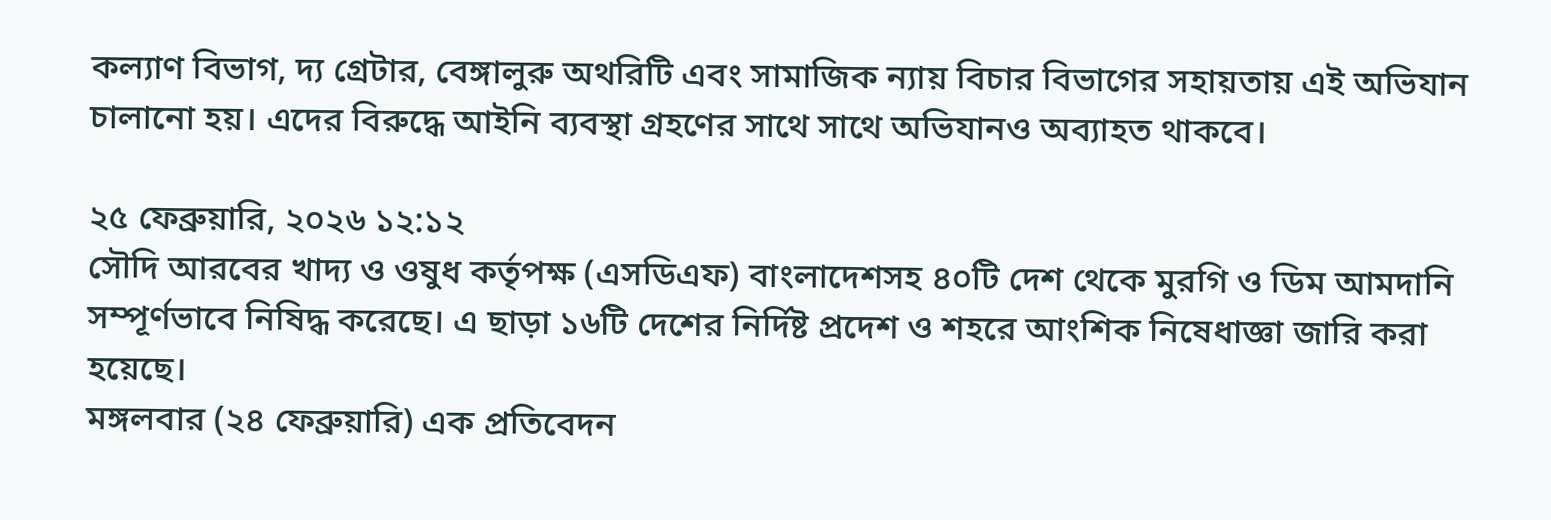কল্যাণ বিভাগ, দ্য গ্রেটার, বেঙ্গালুরু অথরিটি এবং সামাজিক ন্যায় বিচার বিভাগের সহায়তায় এই অভিযান চালানো হয়। এদের বিরুদ্ধে আইনি ব্যবস্থা গ্রহণের সাথে সাথে অভিযানও অব্যাহত থাকবে।

২৫ ফেব্রুয়ারি, ২০২৬ ১২:১২
সৌদি আরবের খাদ্য ও ওষুধ কর্তৃপক্ষ (এসডিএফ) বাংলাদেশসহ ৪০টি দেশ থেকে মুরগি ও ডিম আমদানি সম্পূর্ণভাবে নিষিদ্ধ করেছে। এ ছাড়া ১৬টি দেশের নির্দিষ্ট প্রদেশ ও শহরে আংশিক নিষেধাজ্ঞা জারি করা হয়েছে।
মঙ্গলবার (২৪ ফেব্রুয়ারি) এক প্রতিবেদন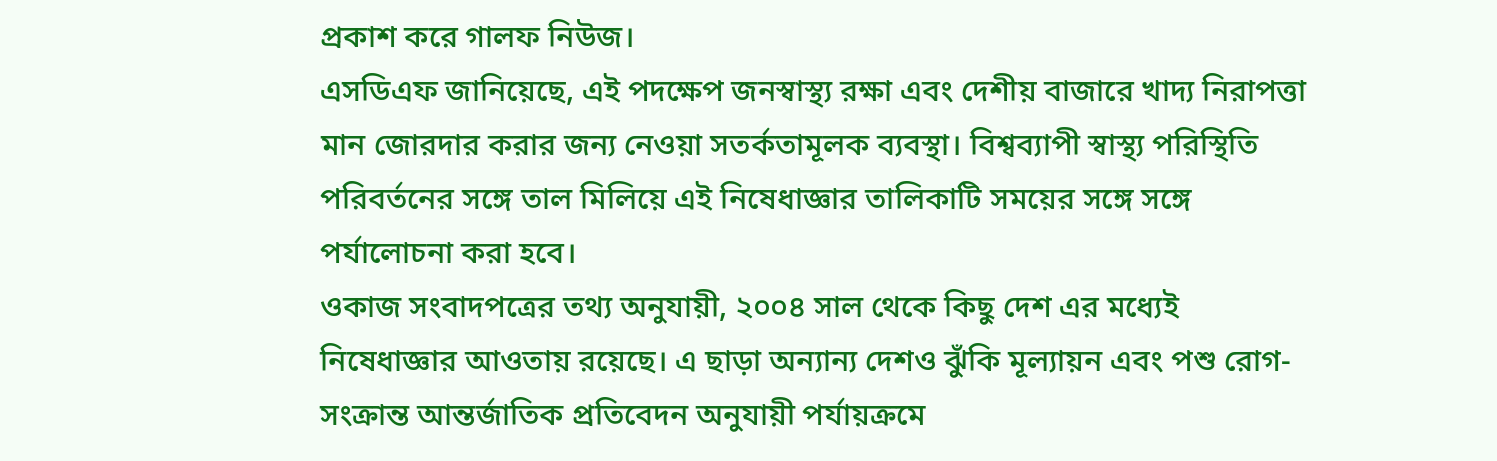প্রকাশ করে গালফ নিউজ।
এসডিএফ জানিয়েছে, এই পদক্ষেপ জনস্বাস্থ্য রক্ষা এবং দেশীয় বাজারে খাদ্য নিরাপত্তা মান জোরদার করার জন্য নেওয়া সতর্কতামূলক ব্যবস্থা। বিশ্বব্যাপী স্বাস্থ্য পরিস্থিতি পরিবর্তনের সঙ্গে তাল মিলিয়ে এই নিষেধাজ্ঞার তালিকাটি সময়ের সঙ্গে সঙ্গে পর্যালোচনা করা হবে।
ওকাজ সংবাদপত্রের তথ্য অনুযায়ী, ২০০৪ সাল থেকে কিছু দেশ এর মধ্যেই নিষেধাজ্ঞার আওতায় রয়েছে। এ ছাড়া অন্যান্য দেশও ঝুঁকি মূল্যায়ন এবং পশু রোগ-সংক্রান্ত আন্তর্জাতিক প্রতিবেদন অনুযায়ী পর্যায়ক্রমে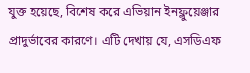যুক্ত হয়েছে, বিশেষ করে এভিয়ান ইনফ্লুয়েঞ্জার প্রাদুর্ভাবের কারণে। এটি দেখায় যে, এসডিএফ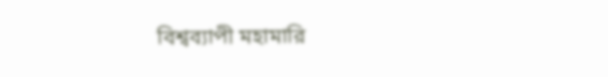বিশ্বব্যাপী মহামারি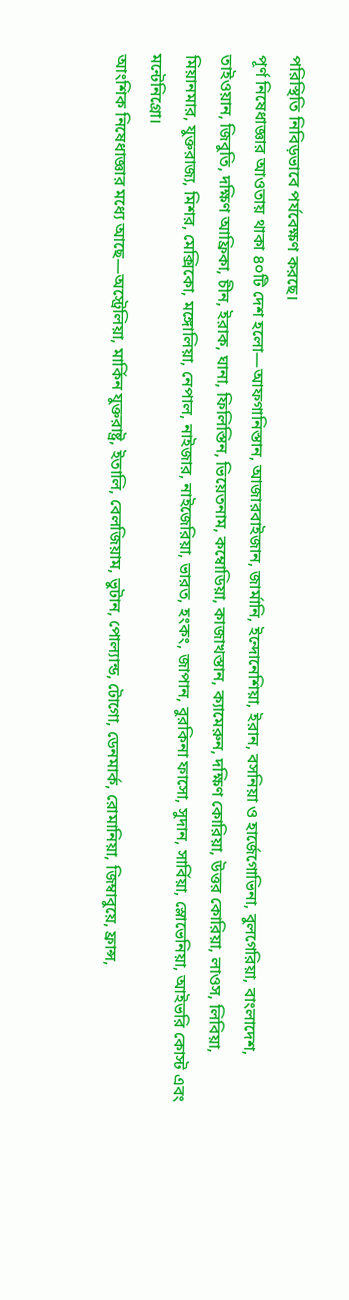পরিস্থিতি নিবিড়ভাবে পর্যবেক্ষণ করছে।
পূর্ণ নিষেধাজ্ঞার আওতায় থাকা ৪০টি দেশ হলো—আফগানিস্তান, আজারবাইজান, জার্মানি, ইন্দোনেশিয়া, ইরান, বসনিয়া ও হার্জেগোভিনা, বুলগেরিয়া, বাংলাদেশ, তাইওয়ান, জিবুতি, দক্ষিণ আফ্রিকা, চীন, ইরাক, ঘানা, ফিলিস্তিন, ভিয়েতনাম, কম্বোডিয়া, কাজাখস্তান, ক্যামেরুন, দক্ষিণ কোরিয়া, উত্তর কোরিয়া, লাওস, লিবিয়া, মিয়ানমার, যুক্তরাজ্য, মিশর, মেক্সিকো, মঙ্গোলিয়া, নেপাল, নাইজার, নাইজেরিয়া, ভারত, হংকং, জাপান, বুরকিনা ফাসো, সুদান, সার্বিয়া, স্লোভেনিয়া, আইভরি কোস্ট এবং মন্টেনিগ্রো।
আংশিক নিষেধাজ্ঞার মধ্যে আছে—অস্ট্রেলিয়া, মার্কিন যুক্তরাষ্ট্র, ইতালি, বেলজিয়াম, ভুটান, পোল্যান্ড, টোগো, ডেনমার্ক, রোমানিয়া, জিম্বাবুয়ে, ফ্রান্স,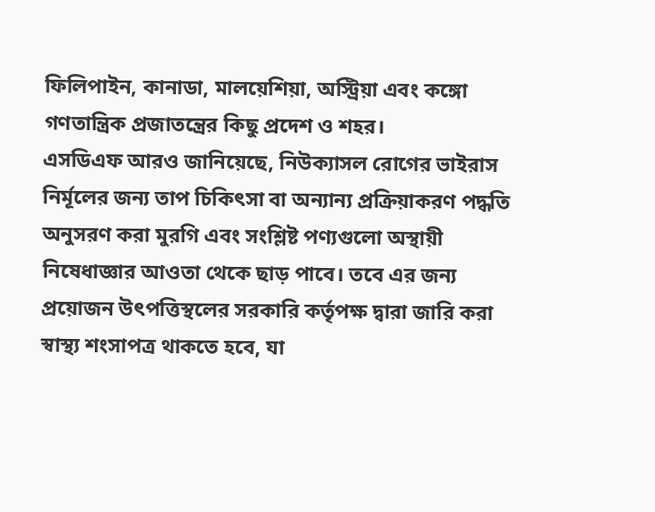ফিলিপাইন, কানাডা, মালয়েশিয়া, অস্ট্রিয়া এবং কঙ্গো গণতান্ত্রিক প্রজাতন্ত্রের কিছু প্রদেশ ও শহর।
এসডিএফ আরও জানিয়েছে, নিউক্যাসল রোগের ভাইরাস নির্মূলের জন্য তাপ চিকিৎসা বা অন্যান্য প্রক্রিয়াকরণ পদ্ধতি অনুসরণ করা মুরগি এবং সংশ্লিষ্ট পণ্যগুলো অস্থায়ী নিষেধাজ্ঞার আওতা থেকে ছাড় পাবে। তবে এর জন্য প্রয়োজন উৎপত্তিস্থলের সরকারি কর্তৃপক্ষ দ্বারা জারি করা স্বাস্থ্য শংসাপত্র থাকতে হবে, যা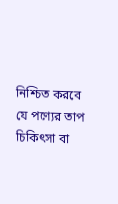নিশ্চিত করবে যে পণ্যের তাপ চিকিৎসা বা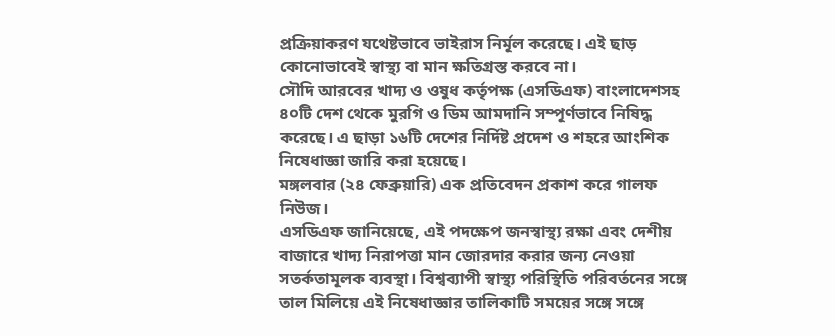প্রক্রিয়াকরণ যথেষ্টভাবে ভাইরাস নির্মূল করেছে। এই ছাড় কোনোভাবেই স্বাস্থ্য বা মান ক্ষতিগ্রস্ত করবে না।
সৌদি আরবের খাদ্য ও ওষুধ কর্তৃপক্ষ (এসডিএফ) বাংলাদেশসহ ৪০টি দেশ থেকে মুরগি ও ডিম আমদানি সম্পূর্ণভাবে নিষিদ্ধ করেছে। এ ছাড়া ১৬টি দেশের নির্দিষ্ট প্রদেশ ও শহরে আংশিক নিষেধাজ্ঞা জারি করা হয়েছে।
মঙ্গলবার (২৪ ফেব্রুয়ারি) এক প্রতিবেদন প্রকাশ করে গালফ নিউজ।
এসডিএফ জানিয়েছে, এই পদক্ষেপ জনস্বাস্থ্য রক্ষা এবং দেশীয় বাজারে খাদ্য নিরাপত্তা মান জোরদার করার জন্য নেওয়া সতর্কতামূলক ব্যবস্থা। বিশ্বব্যাপী স্বাস্থ্য পরিস্থিতি পরিবর্তনের সঙ্গে তাল মিলিয়ে এই নিষেধাজ্ঞার তালিকাটি সময়ের সঙ্গে সঙ্গে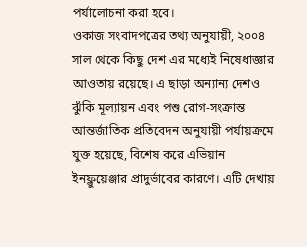পর্যালোচনা করা হবে।
ওকাজ সংবাদপত্রের তথ্য অনুযায়ী, ২০০৪ সাল থেকে কিছু দেশ এর মধ্যেই নিষেধাজ্ঞার আওতায় রয়েছে। এ ছাড়া অন্যান্য দেশও ঝুঁকি মূল্যায়ন এবং পশু রোগ-সংক্রান্ত আন্তর্জাতিক প্রতিবেদন অনুযায়ী পর্যায়ক্রমে যুক্ত হয়েছে, বিশেষ করে এভিয়ান ইনফ্লুয়েঞ্জার প্রাদুর্ভাবের কারণে। এটি দেখায়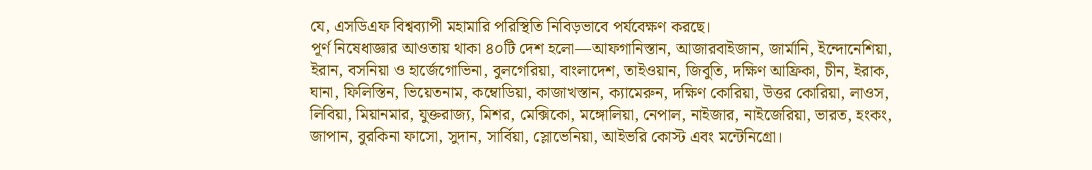যে, এসডিএফ বিশ্বব্যাপী মহামারি পরিস্থিতি নিবিড়ভাবে পর্যবেক্ষণ করছে।
পূর্ণ নিষেধাজ্ঞার আওতায় থাকা ৪০টি দেশ হলো—আফগানিস্তান, আজারবাইজান, জার্মানি, ইন্দোনেশিয়া, ইরান, বসনিয়া ও হার্জেগোভিনা, বুলগেরিয়া, বাংলাদেশ, তাইওয়ান, জিবুতি, দক্ষিণ আফ্রিকা, চীন, ইরাক, ঘানা, ফিলিস্তিন, ভিয়েতনাম, কম্বোডিয়া, কাজাখস্তান, ক্যামেরুন, দক্ষিণ কোরিয়া, উত্তর কোরিয়া, লাওস, লিবিয়া, মিয়ানমার, যুক্তরাজ্য, মিশর, মেক্সিকো, মঙ্গোলিয়া, নেপাল, নাইজার, নাইজেরিয়া, ভারত, হংকং, জাপান, বুরকিনা ফাসো, সুদান, সার্বিয়া, স্লোভেনিয়া, আইভরি কোস্ট এবং মন্টেনিগ্রো।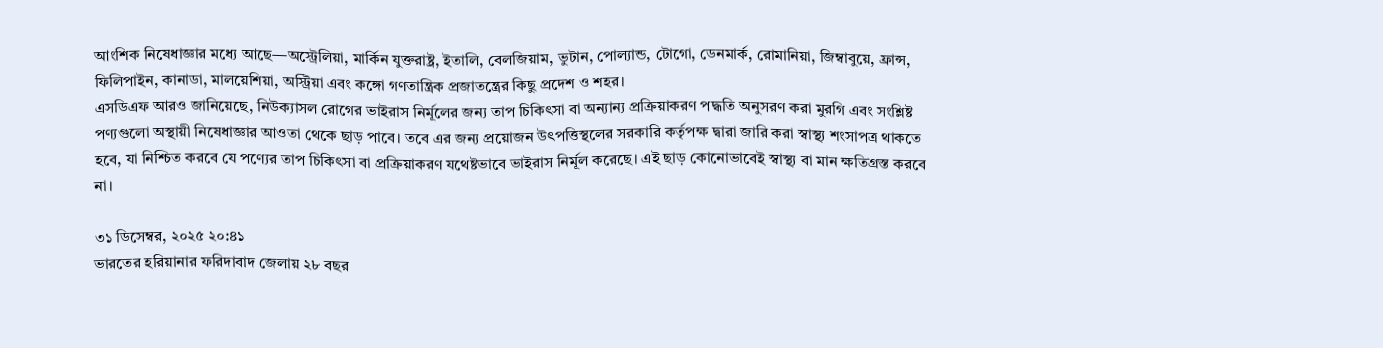আংশিক নিষেধাজ্ঞার মধ্যে আছে—অস্ট্রেলিয়া, মার্কিন যুক্তরাষ্ট্র, ইতালি, বেলজিয়াম, ভুটান, পোল্যান্ড, টোগো, ডেনমার্ক, রোমানিয়া, জিম্বাবুয়ে, ফ্রান্স, ফিলিপাইন, কানাডা, মালয়েশিয়া, অস্ট্রিয়া এবং কঙ্গো গণতান্ত্রিক প্রজাতন্ত্রের কিছু প্রদেশ ও শহর।
এসডিএফ আরও জানিয়েছে, নিউক্যাসল রোগের ভাইরাস নির্মূলের জন্য তাপ চিকিৎসা বা অন্যান্য প্রক্রিয়াকরণ পদ্ধতি অনুসরণ করা মুরগি এবং সংশ্লিষ্ট পণ্যগুলো অস্থায়ী নিষেধাজ্ঞার আওতা থেকে ছাড় পাবে। তবে এর জন্য প্রয়োজন উৎপত্তিস্থলের সরকারি কর্তৃপক্ষ দ্বারা জারি করা স্বাস্থ্য শংসাপত্র থাকতে হবে, যা নিশ্চিত করবে যে পণ্যের তাপ চিকিৎসা বা প্রক্রিয়াকরণ যথেষ্টভাবে ভাইরাস নির্মূল করেছে। এই ছাড় কোনোভাবেই স্বাস্থ্য বা মান ক্ষতিগ্রস্ত করবে না।

৩১ ডিসেম্বর, ২০২৫ ২০:৪১
ভারতের হরিয়ানার ফরিদাবাদ জেলায় ২৮ বছর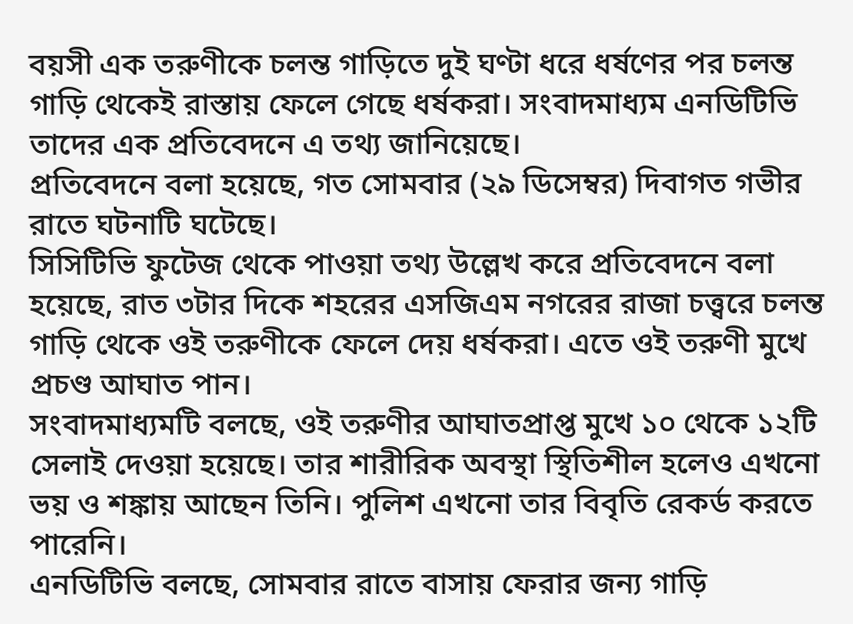বয়সী এক তরুণীকে চলন্ত গাড়িতে দুই ঘণ্টা ধরে ধর্ষণের পর চলন্ত গাড়ি থেকেই রাস্তায় ফেলে গেছে ধর্ষকরা। সংবাদমাধ্যম এনডিটিভি তাদের এক প্রতিবেদনে এ তথ্য জানিয়েছে।
প্রতিবেদনে বলা হয়েছে, গত সোমবার (২৯ ডিসেম্বর) দিবাগত গভীর রাতে ঘটনাটি ঘটেছে।
সিসিটিভি ফুটেজ থেকে পাওয়া তথ্য উল্লেখ করে প্রতিবেদনে বলা হয়েছে, রাত ৩টার দিকে শহরের এসজিএম নগরের রাজা চত্ত্বরে চলন্ত গাড়ি থেকে ওই তরুণীকে ফেলে দেয় ধর্ষকরা। এতে ওই তরুণী মুখে প্রচণ্ড আঘাত পান।
সংবাদমাধ্যমটি বলছে, ওই তরুণীর আঘাতপ্রাপ্ত মুখে ১০ থেকে ১২টি সেলাই দেওয়া হয়েছে। তার শারীরিক অবস্থা স্থিতিশীল হলেও এখনো ভয় ও শঙ্কায় আছেন তিনি। পুলিশ এখনো তার বিবৃতি রেকর্ড করতে পারেনি।
এনডিটিভি বলছে, সোমবার রাতে বাসায় ফেরার জন্য গাড়ি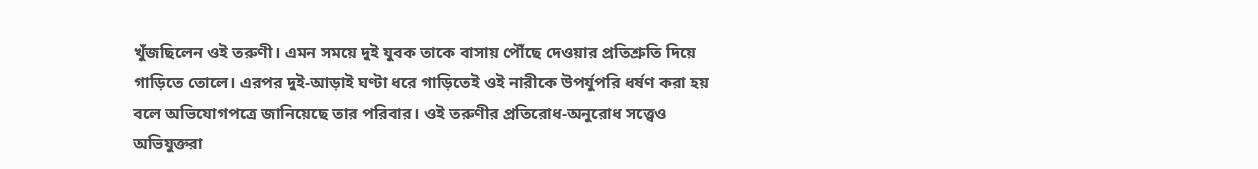খুঁজছিলেন ওই তরুণী। এমন সময়ে দুই যুবক তাকে বাসায় পৌঁছে দেওয়ার প্রতিশ্রুতি দিয়ে গাড়িতে তোলে। এরপর দুই-আড়াই ঘণ্টা ধরে গাড়িতেই ওই নারীকে উপর্যুপরি ধর্ষণ করা হয় বলে অভিযোগপত্রে জানিয়েছে তার পরিবার। ওই তরুণীর প্রতিরোধ-অনুরোধ সত্ত্বেও অভিযুক্তরা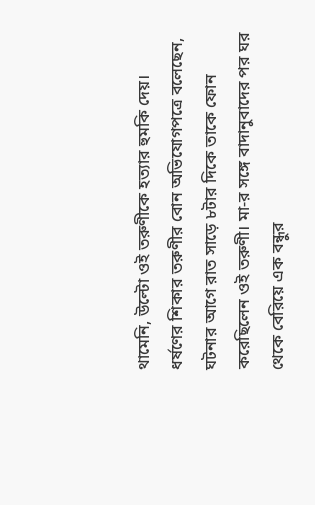থামেনি, উল্টো ওই তরুণীকে হত্যার হুমকি দেয়।
ধর্ষণের শিকার তরুণীর বোন অভিযোগপত্রে বলেছেন, ঘটনার আগে রাত সাড়ে ৮টার দিকে তাকে ফোন করেছিলেন ওই তরুণী। মা-র সঙ্গে বাদানুবাদের পর ঘর থেকে বেরিয়ে এক বন্ধুর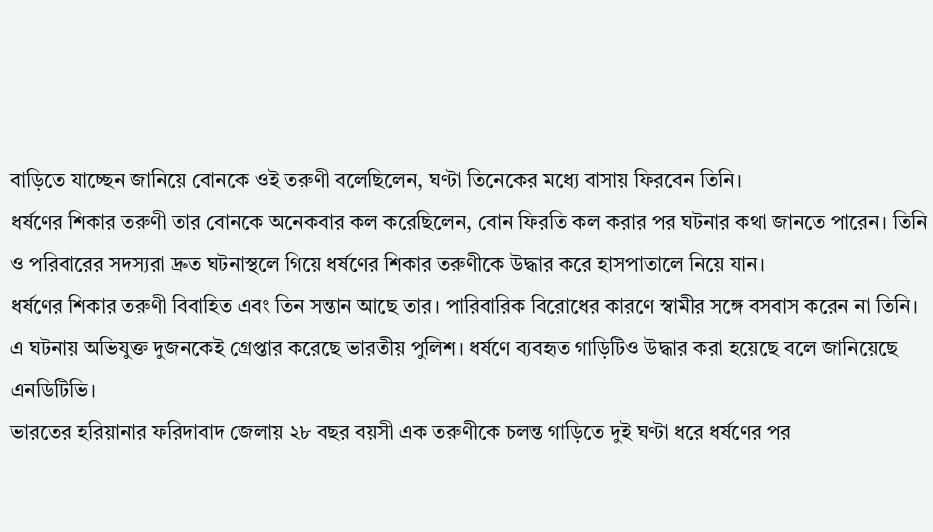বাড়িতে যাচ্ছেন জানিয়ে বোনকে ওই তরুণী বলেছিলেন, ঘণ্টা তিনেকের মধ্যে বাসায় ফিরবেন তিনি।
ধর্ষণের শিকার তরুণী তার বোনকে অনেকবার কল করেছিলেন, বোন ফিরতি কল করার পর ঘটনার কথা জানতে পারেন। তিনি ও পরিবারের সদস্যরা দ্রুত ঘটনাস্থলে গিয়ে ধর্ষণের শিকার তরুণীকে উদ্ধার করে হাসপাতালে নিয়ে যান।
ধর্ষণের শিকার তরুণী বিবাহিত এবং তিন সন্তান আছে তার। পারিবারিক বিরোধের কারণে স্বামীর সঙ্গে বসবাস করেন না তিনি।
এ ঘটনায় অভিযুক্ত দুজনকেই গ্রেপ্তার করেছে ভারতীয় পুলিশ। ধর্ষণে ব্যবহৃত গাড়িটিও উদ্ধার করা হয়েছে বলে জানিয়েছে এনডিটিভি।
ভারতের হরিয়ানার ফরিদাবাদ জেলায় ২৮ বছর বয়সী এক তরুণীকে চলন্ত গাড়িতে দুই ঘণ্টা ধরে ধর্ষণের পর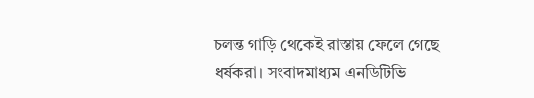চলন্ত গাড়ি থেকেই রাস্তায় ফেলে গেছে ধর্ষকরা। সংবাদমাধ্যম এনডিটিভি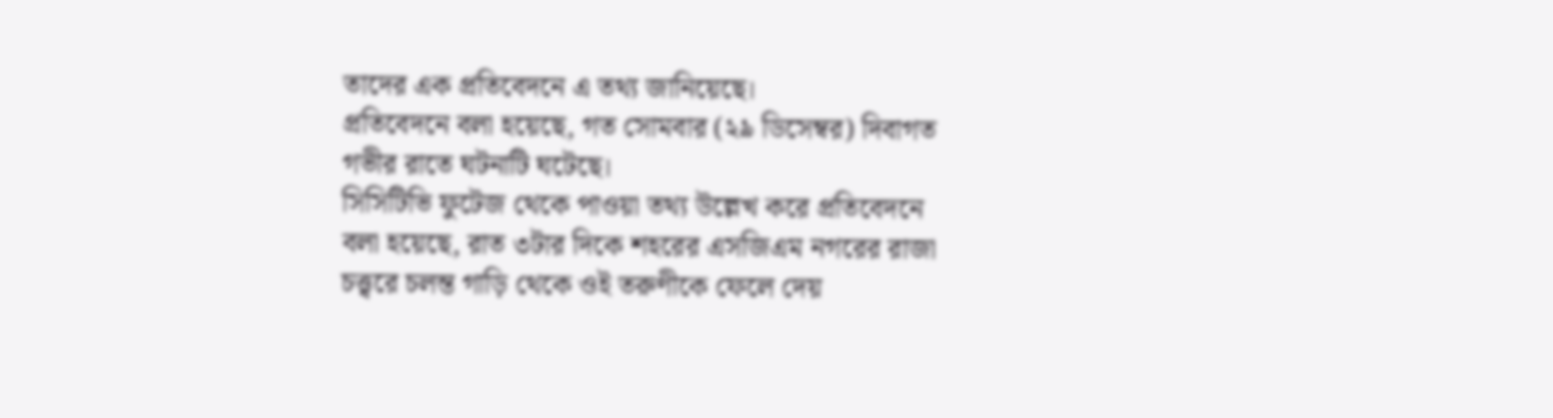তাদের এক প্রতিবেদনে এ তথ্য জানিয়েছে।
প্রতিবেদনে বলা হয়েছে, গত সোমবার (২৯ ডিসেম্বর) দিবাগত গভীর রাতে ঘটনাটি ঘটেছে।
সিসিটিভি ফুটেজ থেকে পাওয়া তথ্য উল্লেখ করে প্রতিবেদনে বলা হয়েছে, রাত ৩টার দিকে শহরের এসজিএম নগরের রাজা চত্ত্বরে চলন্ত গাড়ি থেকে ওই তরুণীকে ফেলে দেয়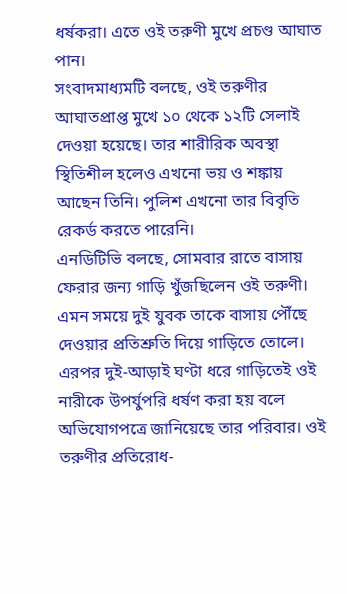ধর্ষকরা। এতে ওই তরুণী মুখে প্রচণ্ড আঘাত পান।
সংবাদমাধ্যমটি বলছে, ওই তরুণীর আঘাতপ্রাপ্ত মুখে ১০ থেকে ১২টি সেলাই দেওয়া হয়েছে। তার শারীরিক অবস্থা স্থিতিশীল হলেও এখনো ভয় ও শঙ্কায় আছেন তিনি। পুলিশ এখনো তার বিবৃতি রেকর্ড করতে পারেনি।
এনডিটিভি বলছে, সোমবার রাতে বাসায় ফেরার জন্য গাড়ি খুঁজছিলেন ওই তরুণী। এমন সময়ে দুই যুবক তাকে বাসায় পৌঁছে দেওয়ার প্রতিশ্রুতি দিয়ে গাড়িতে তোলে। এরপর দুই-আড়াই ঘণ্টা ধরে গাড়িতেই ওই নারীকে উপর্যুপরি ধর্ষণ করা হয় বলে অভিযোগপত্রে জানিয়েছে তার পরিবার। ওই তরুণীর প্রতিরোধ-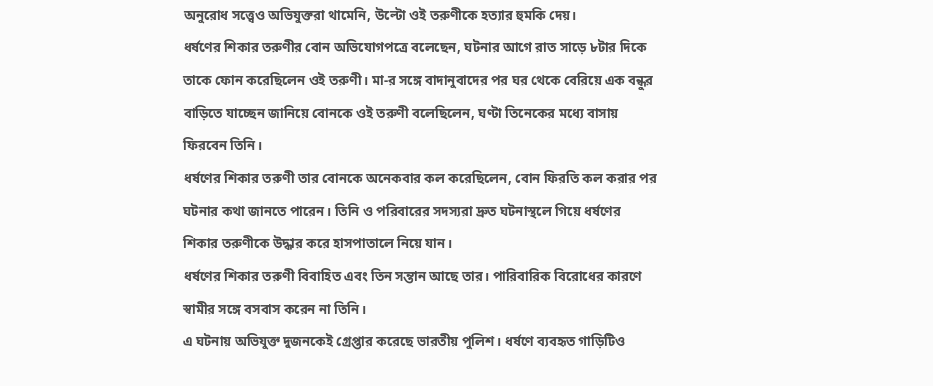অনুরোধ সত্ত্বেও অভিযুক্তরা থামেনি, উল্টো ওই তরুণীকে হত্যার হুমকি দেয়।
ধর্ষণের শিকার তরুণীর বোন অভিযোগপত্রে বলেছেন, ঘটনার আগে রাত সাড়ে ৮টার দিকে তাকে ফোন করেছিলেন ওই তরুণী। মা-র সঙ্গে বাদানুবাদের পর ঘর থেকে বেরিয়ে এক বন্ধুর বাড়িতে যাচ্ছেন জানিয়ে বোনকে ওই তরুণী বলেছিলেন, ঘণ্টা তিনেকের মধ্যে বাসায় ফিরবেন তিনি।
ধর্ষণের শিকার তরুণী তার বোনকে অনেকবার কল করেছিলেন, বোন ফিরতি কল করার পর ঘটনার কথা জানতে পারেন। তিনি ও পরিবারের সদস্যরা দ্রুত ঘটনাস্থলে গিয়ে ধর্ষণের শিকার তরুণীকে উদ্ধার করে হাসপাতালে নিয়ে যান।
ধর্ষণের শিকার তরুণী বিবাহিত এবং তিন সন্তান আছে তার। পারিবারিক বিরোধের কারণে স্বামীর সঙ্গে বসবাস করেন না তিনি।
এ ঘটনায় অভিযুক্ত দুজনকেই গ্রেপ্তার করেছে ভারতীয় পুলিশ। ধর্ষণে ব্যবহৃত গাড়িটিও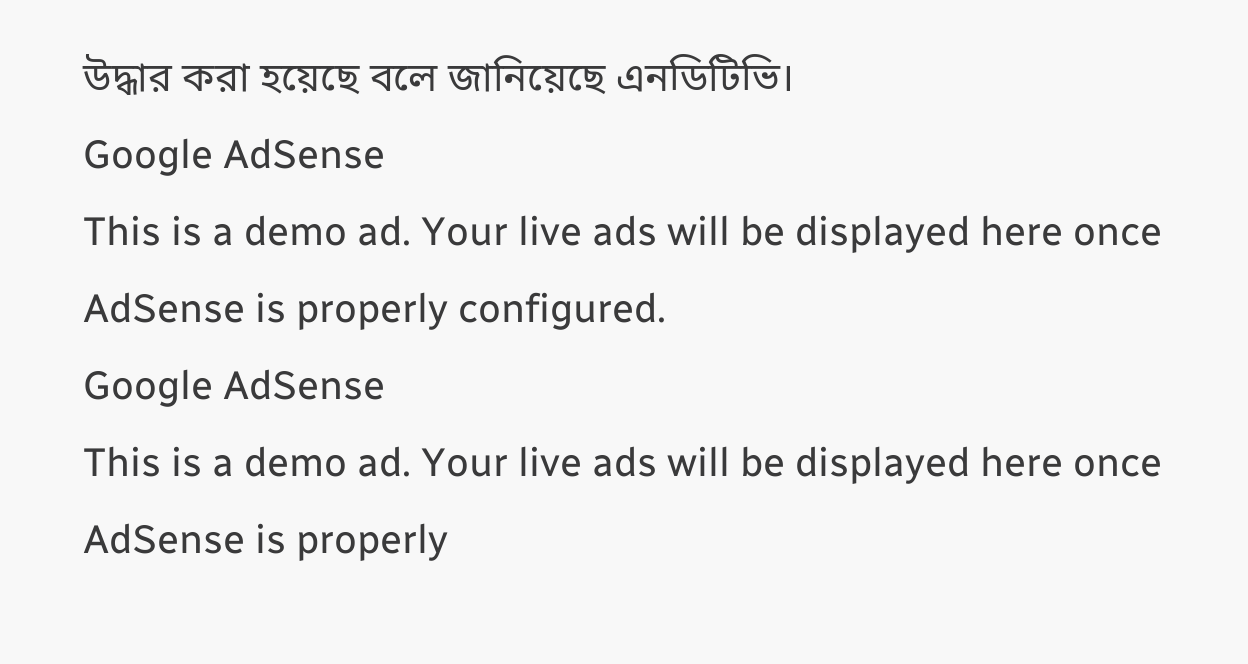উদ্ধার করা হয়েছে বলে জানিয়েছে এনডিটিভি।
Google AdSense
This is a demo ad. Your live ads will be displayed here once AdSense is properly configured.
Google AdSense
This is a demo ad. Your live ads will be displayed here once AdSense is properly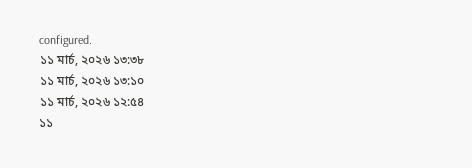configured.
১১ মার্চ, ২০২৬ ১৩:৩৮
১১ মার্চ, ২০২৬ ১৩:১০
১১ মার্চ, ২০২৬ ১২:৫৪
১১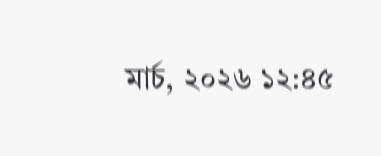মার্চ, ২০২৬ ১২:৪৫